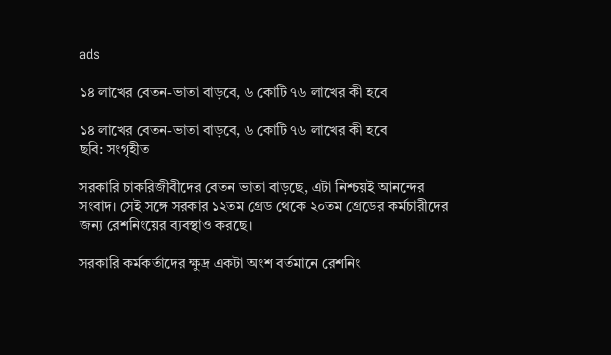ads

১৪ লাখের বেতন-ভাতা বাড়বে, ৬ কোটি ৭৬ লাখের কী হবে

১৪ লাখের বেতন-ভাতা বাড়বে, ৬ কোটি ৭৬ লাখের কী হবে
ছবি: সংগৃহীত

সরকারি চাকরিজীবীদের বেতন ভাতা বাড়ছে, এটা নিশ্চয়ই আনন্দের সংবাদ। সেই সঙ্গে সরকার ১২তম গ্রেড থেকে ২০তম গ্রেডের কর্মচারীদের জন্য রেশনিংয়ের ব্যবস্থাও করছে।

সরকারি কর্মকর্তাদের ক্ষুদ্র একটা অংশ বর্তমানে রেশনিং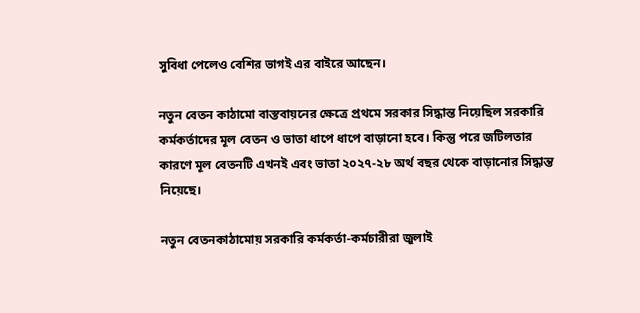সুবিধা পেলেও বেশির ভাগই এর বাইরে আছেন।

নতুন বেতন কাঠামো বাস্তবায়নের ক্ষেত্রে প্রথমে সরকার সিদ্ধান্ত নিয়েছিল সরকারি কর্মকর্তাদের মূল বেতন ও ভাতা ধাপে ধাপে বাড়ানো হবে। কিন্তু পরে জটিলতার কারণে মূল বেতনটি এখনই এবং ভাতা ২০২৭-২৮ অর্থ বছর থেকে বাড়ানোর সিদ্ধান্ত নিয়েছে।

নতুন বেতনকাঠামোয় সরকারি কর্মকর্তা-কর্মচারীরা জুলাই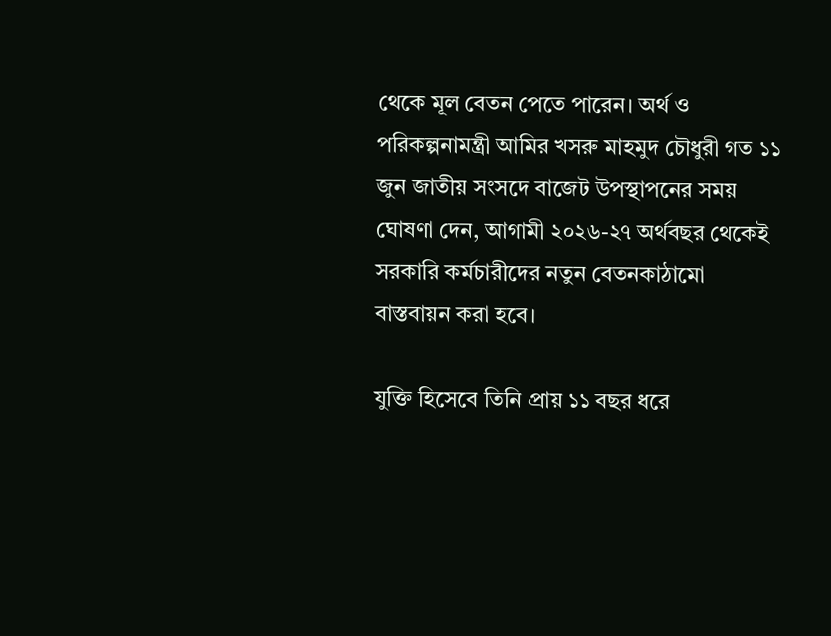থেকে মূল বেতন পেতে পারেন। অর্থ ও পরিকল্পনামন্ত্রী আমির খসরু মাহমুদ চৌধুরী গত ১১ জুন জাতীয় সংসদে বাজেট উপস্থাপনের সময় ঘোষণা দেন, আগামী ২০২৬-২৭ অর্থবছর থেকেই সরকারি কর্মচারীদের নতুন বেতনকাঠামো বাস্তবায়ন করা হবে।

যুক্তি হিসেবে তিনি প্রায় ১১ বছর ধরে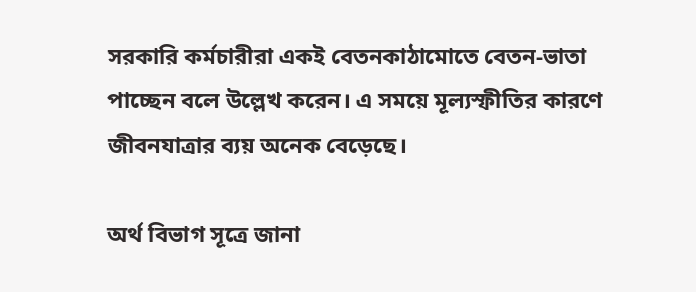সরকারি কর্মচারীরা একই বেতনকাঠামোতে বেতন-ভাতা পাচ্ছেন বলে উল্লেখ করেন। এ সময়ে মূল্যস্ফীতির কারণে জীবনযাত্রার ব্যয় অনেক বেড়েছে।

অর্থ বিভাগ সূত্রে জানা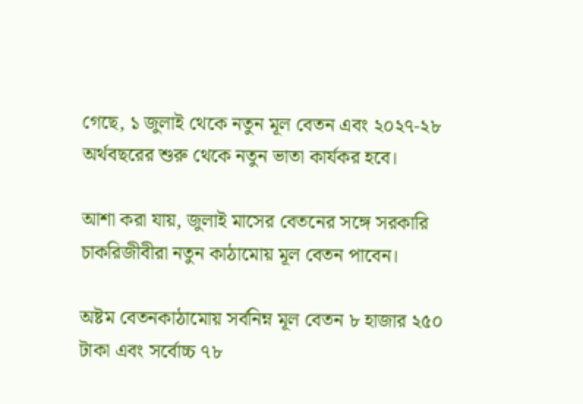গেছে, ১ জুলাই থেকে নতুন মূল বেতন এবং ২০২৭-২৮ অর্থবছরের শুরু থেকে নতুন ভাতা কার্যকর হবে।

আশা করা যায়, জুলাই মাসের বেতনের সঙ্গে সরকারি চাকরিজীবীরা নতুন কাঠামোয় মূল বেতন পাবেন।

অষ্টম বেতনকাঠামোয় সর্বনিম্ন মূল বেতন ৮ হাজার ২৫০ টাকা এবং সর্বোচ্চ ৭৮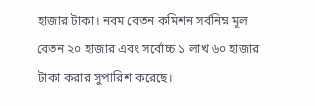হাজার টাকা। নবম বেতন কমিশন সর্বনিম্ন মূল বেতন ২০ হাজার এবং সর্বোচ্চ ১ লাখ ৬০ হাজার টাকা করার সুপারিশ করেছে।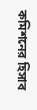কমিশনের হিসাব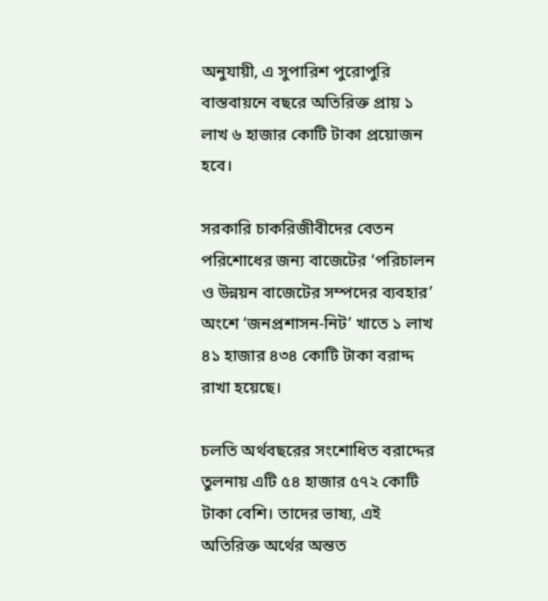অনুযায়ী, এ সুপারিশ পুরোপুরি বাস্তবায়নে বছরে অতিরিক্ত প্রায় ১ লাখ ৬ হাজার কোটি টাকা প্রয়োজন হবে।

সরকারি চাকরিজীবীদের বেতন পরিশোধের জন্য বাজেটের ‘পরিচালন ও উন্নয়ন বাজেটের সম্পদের ব্যবহার’ অংশে ‘জনপ্রশাসন-নিট’ খাতে ১ লাখ ৪১ হাজার ৪৩৪ কোটি টাকা বরাদ্দ রাখা হয়েছে।

চলতি অর্থবছরের সংশোধিত বরাদ্দের তুলনায় এটি ৫৪ হাজার ৫৭২ কোটি টাকা বেশি। তাদের ভাষ্য, এই অতিরিক্ত অর্থের অন্তত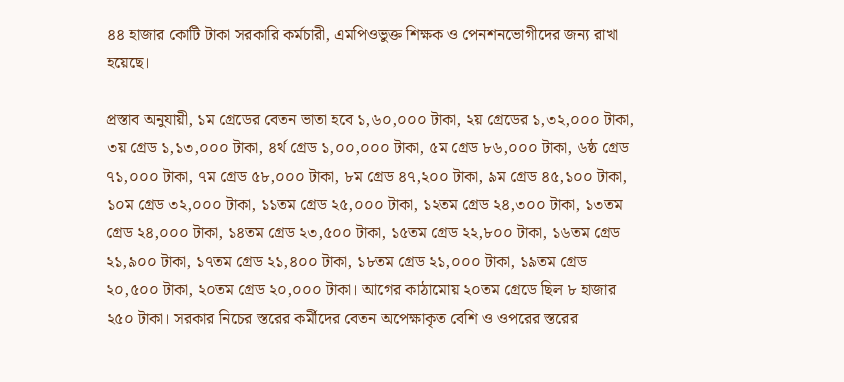৪৪ হাজার কোটি টাকা সরকারি কর্মচারী, এমপিওভুক্ত শিক্ষক ও পেনশনভোগীদের জন্য রাখা হয়েছে।

প্রস্তাব অনুযায়ী, ১ম গ্রেডের বেতন ভাতা হবে ১,৬০,০০০ টাকা, ২য় গ্রেডের ১,৩২,০০০ টাকা, ৩য় গ্রেড ১,১৩,০০০ টাকা, ৪র্থ গ্রেড ১,০০,০০০ টাকা, ৫ম গ্রেড ৮৬,০০০ টাকা, ৬ষ্ঠ গ্রেড ৭১,০০০ টাকা, ৭ম গ্রেড ৫৮,০০০ টাকা, ৮ম গ্রেড ৪৭,২০০ টাকা, ৯ম গ্রেড ৪৫,১০০ টাকা, ১০ম গ্রেড ৩২,০০০ টাকা, ১১তম গ্রেড ২৫,০০০ টাকা, ১২তম গ্রেড ২৪,৩০০ টাকা, ১৩তম গ্রেড ২৪,০০০ টাকা, ১৪তম গ্রেড ২৩,৫০০ টাকা, ১৫তম গ্রেড ২২,৮০০ টাকা, ১৬তম গ্রেড ২১,৯০০ টাকা, ১৭তম গ্রেড ২১,৪০০ টাকা, ১৮তম গ্রেড ২১,০০০ টাকা, ১৯তম গ্রেড ২০,৫০০ টাকা, ২০তম গ্রেড ২০,০০০ টাকা। আগের কাঠামোয় ২০তম গ্রেডে ছিল ৮ হাজার ২৫০ টাকা। সরকার নিচের স্তরের কর্মীদের বেতন অপেক্ষাকৃত বেশি ও ওপরের স্তরের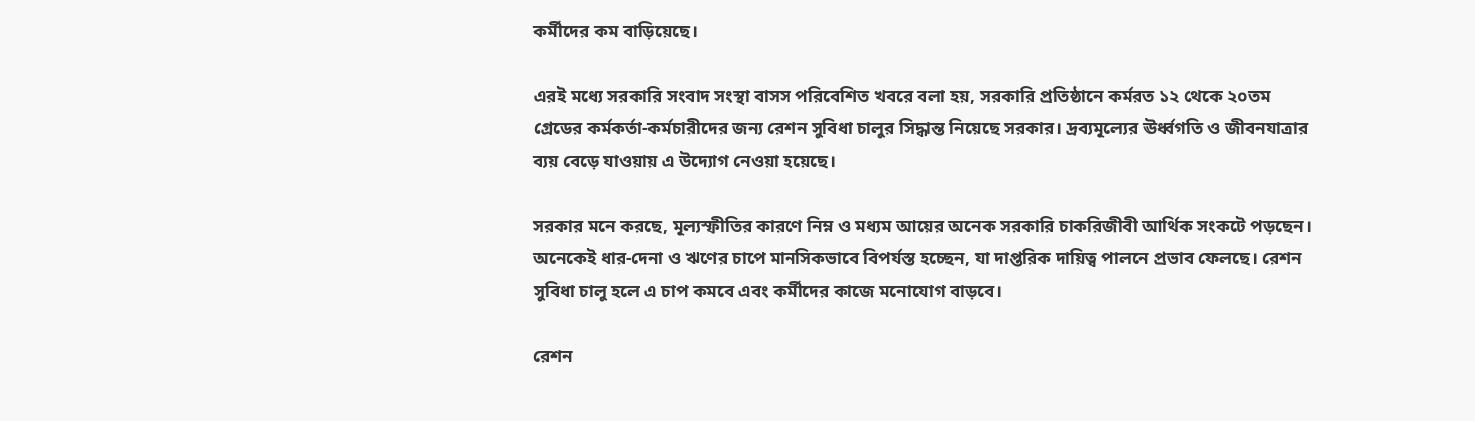কর্মীদের কম বাড়িয়েছে।

এরই মধ্যে সরকারি সংবাদ সংস্থা বাসস পরিবেশিত খবরে বলা হয়, সরকারি প্রতিষ্ঠানে কর্মরত ১২ থেকে ২০তম গ্রেডের কর্মকর্তা-কর্মচারীদের জন্য রেশন সুবিধা চালুর সিদ্ধান্ত নিয়েছে সরকার। দ্রব্যমূল্যের ঊর্ধ্বগতি ও জীবনযাত্রার ব্যয় বেড়ে যাওয়ায় এ উদ্যোগ নেওয়া হয়েছে।

সরকার মনে করছে, মূল্যস্ফীতির কারণে নিম্ন ও মধ্যম আয়ের অনেক সরকারি চাকরিজীবী আর্থিক সংকটে পড়ছেন। অনেকেই ধার-দেনা ও ঋণের চাপে মানসিকভাবে বিপর্যস্ত হচ্ছেন, যা দাপ্তরিক দায়িত্ব পালনে প্রভাব ফেলছে। রেশন সুবিধা চালু হলে এ চাপ কমবে এবং কর্মীদের কাজে মনোযোগ বাড়বে।

রেশন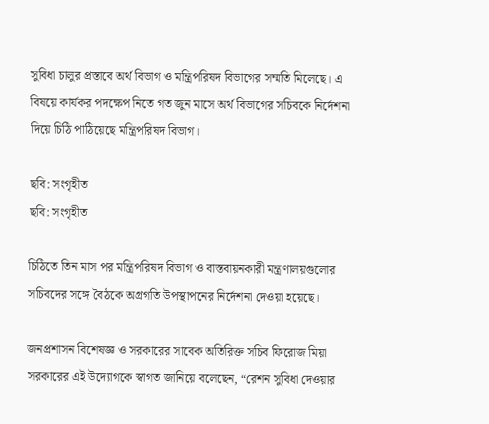সুবিধা চালুর প্রস্তাবে অর্থ বিভাগ ও মন্ত্রিপরিষদ বিভাগের সম্মতি মিলেছে। এ বিষয়ে কার্যকর পদক্ষেপ নিতে গত জুন মাসে অর্থ বিভাগের সচিবকে নির্দেশনা দিয়ে চিঠি পাঠিয়েছে মন্ত্রিপরিষদ বিভাগ।

ছবি: সংগৃহীত
ছবি: সংগৃহীত

চিঠিতে তিন মাস পর মন্ত্রিপরিষদ বিভাগ ও বাস্তবায়নকারী মন্ত্রণালয়গুলোর সচিবদের সঙ্গে বৈঠকে অগ্রগতি উপস্থাপনের নির্দেশনা দেওয়া হয়েছে।

জনপ্রশাসন বিশেষজ্ঞ ও সরকারের সাবেক অতিরিক্ত সচিব ফিরোজ মিয়া সরকারের এই উদ্যোগকে স্বাগত জানিয়ে বলেছেন, “রেশন সুবিধা দেওয়ার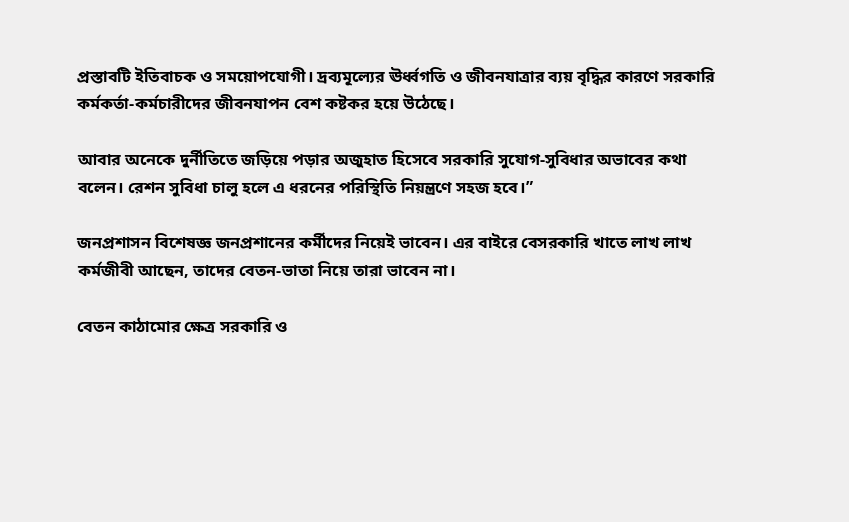প্রস্তাবটি ইতিবাচক ও সময়োপযোগী। দ্রব্যমূল্যের ঊর্ধ্বগতি ও জীবনযাত্রার ব্যয় বৃদ্ধির কারণে সরকারি কর্মকর্তা-কর্মচারীদের জীবনযাপন বেশ কষ্টকর হয়ে উঠেছে।

আবার অনেকে দুর্নীতিতে জড়িয়ে পড়ার অজুহাত হিসেবে সরকারি সুযোগ-সুবিধার অভাবের কথা বলেন। রেশন সুবিধা চালু হলে এ ধরনের পরিস্থিতি নিয়ন্ত্রণে সহজ হবে।”

জনপ্রশাসন বিশেষজ্ঞ জনপ্রশানের কর্মীদের নিয়েই ভাবেন। এর বাইরে বেসরকারি খাতে লাখ লাখ কর্মজীবী আছেন, তাদের বেতন-ভাতা নিয়ে তারা ভাবেন না।

বেতন কাঠামোর ক্ষেত্র সরকারি ও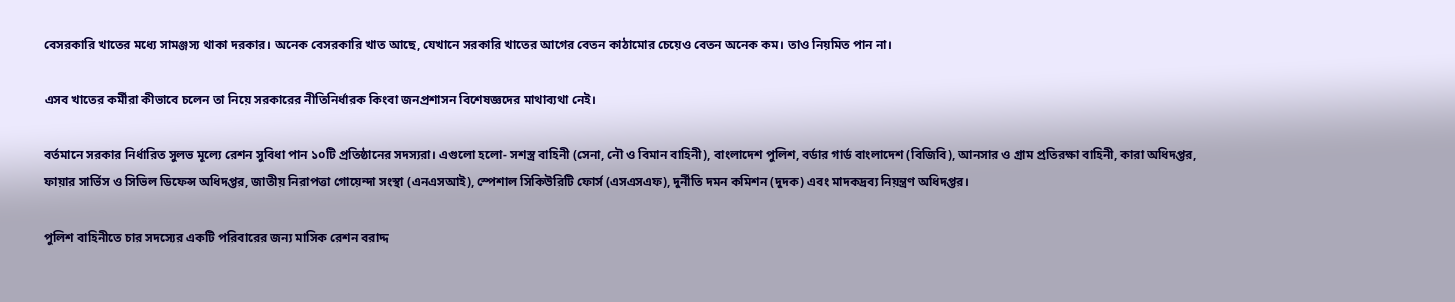বেসরকারি খাতের মধ্যে সামঞ্জস্য থাকা দরকার। অনেক বেসরকারি খাত আছে, যেখানে সরকারি খাতের আগের বেতন কাঠামোর চেয়েও বেতন অনেক কম। তাও নিয়মিত পান না।

এসব খাতের কর্মীরা কীভাবে চলেন তা নিয়ে সরকারের নীতিনির্ধারক কিংবা জনপ্রশাসন বিশেষজ্ঞদের মাথাব্যথা নেই।

বর্তমানে সরকার নির্ধারিত সুলভ মূল্যে রেশন সুবিধা পান ১০টি প্রতিষ্ঠানের সদস্যরা। এগুলো হলো- সশস্ত্র বাহিনী (সেনা, নৌ ও বিমান বাহিনী), বাংলাদেশ পুলিশ, বর্ডার গার্ড বাংলাদেশ (বিজিবি), আনসার ও গ্রাম প্রতিরক্ষা বাহিনী, কারা অধিদপ্তর, ফায়ার সার্ভিস ও সিভিল ডিফেন্স অধিদপ্তর, জাতীয় নিরাপত্তা গোয়েন্দা সংস্থা (এনএসআই), স্পেশাল সিকিউরিটি ফোর্স (এসএসএফ), দুর্নীতি দমন কমিশন (দুদক) এবং মাদকদ্রব্য নিয়ন্ত্রণ অধিদপ্তর।

পুলিশ বাহিনীতে চার সদস্যের একটি পরিবারের জন্য মাসিক রেশন বরাদ্দ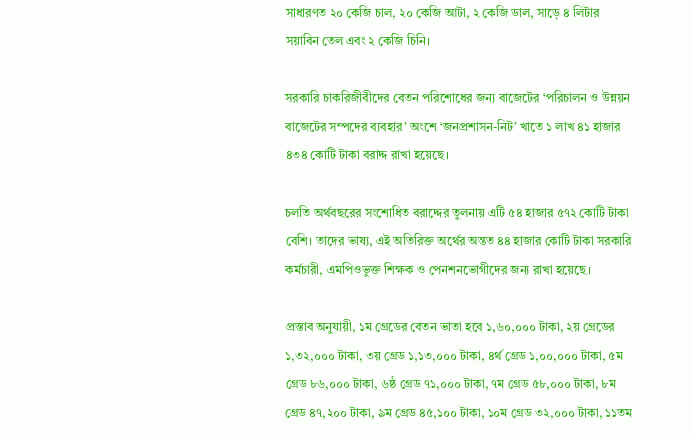সাধারণত ২০ কেজি চাল, ২০ কেজি আটা, ২ কেজি ডাল, সাড়ে ৪ লিটার সয়াবিন তেল এবং ২ কেজি চিনি।

সরকারি চাকরিজীবীদের বেতন পরিশোধের জন্য বাজেটের ‘পরিচালন ও উন্নয়ন বাজেটের সম্পদের ব্যবহার’ অংশে ‘জনপ্রশাসন-নিট’ খাতে ১ লাখ ৪১ হাজার ৪৩৪ কোটি টাকা বরাদ্দ রাখা হয়েছে।

চলতি অর্থবছরের সংশোধিত বরাদ্দের তুলনায় এটি ৫৪ হাজার ৫৭২ কোটি টাকা বেশি। তাদের ভাষ্য, এই অতিরিক্ত অর্থের অন্তত ৪৪ হাজার কোটি টাকা সরকারি কর্মচারী, এমপিওভুক্ত শিক্ষক ও পেনশনভোগীদের জন্য রাখা হয়েছে।

প্রস্তাব অনুযায়ী, ১ম গ্রেডের বেতন ভাতা হবে ১,৬০,০০০ টাকা, ২য় গ্রেডের ১,৩২,০০০ টাকা, ৩য় গ্রেড ১,১৩,০০০ টাকা, ৪র্থ গ্রেড ১,০০,০০০ টাকা, ৫ম গ্রেড ৮৬,০০০ টাকা, ৬ষ্ঠ গ্রেড ৭১,০০০ টাকা, ৭ম গ্রেড ৫৮,০০০ টাকা, ৮ম গ্রেড ৪৭,২০০ টাকা, ৯ম গ্রেড ৪৫,১০০ টাকা, ১০ম গ্রেড ৩২,০০০ টাকা, ১১তম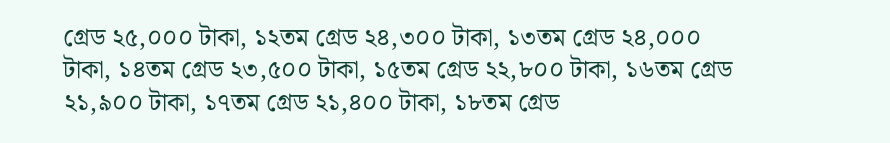গ্রেড ২৫,০০০ টাকা, ১২তম গ্রেড ২৪,৩০০ টাকা, ১৩তম গ্রেড ২৪,০০০ টাকা, ১৪তম গ্রেড ২৩,৫০০ টাকা, ১৫তম গ্রেড ২২,৮০০ টাকা, ১৬তম গ্রেড ২১,৯০০ টাকা, ১৭তম গ্রেড ২১,৪০০ টাকা, ১৮তম গ্রেড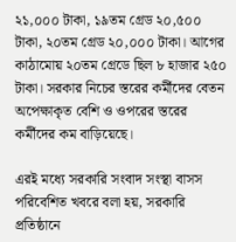২১,০০০ টাকা, ১৯তম গ্রেড ২০,৫০০ টাকা, ২০তম গ্রেড ২০,০০০ টাকা। আগের কাঠামোয় ২০তম গ্রেডে ছিল ৮ হাজার ২৫০ টাকা। সরকার নিচের স্তরের কর্মীদের বেতন অপেক্ষাকৃত বেশি ও ওপরের স্তরের কর্মীদের কম বাড়িয়েছে।

এরই মধ্যে সরকারি সংবাদ সংস্থা বাসস পরিবেশিত খবরে বলা হয়, সরকারি প্রতিষ্ঠানে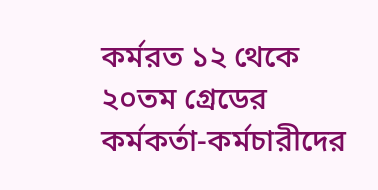কর্মরত ১২ থেকে ২০তম গ্রেডের কর্মকর্তা-কর্মচারীদের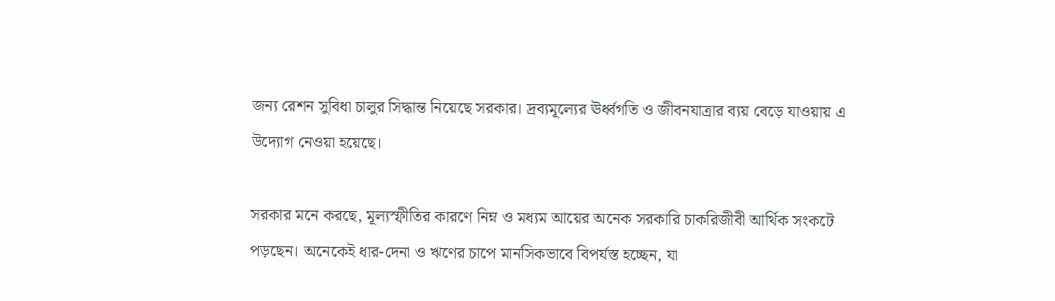জন্য রেশন সুবিধা চালুর সিদ্ধান্ত নিয়েছে সরকার। দ্রব্যমূল্যের ঊর্ধ্বগতি ও জীবনযাত্রার ব্যয় বেড়ে যাওয়ায় এ উদ্যোগ নেওয়া হয়েছে।

সরকার মনে করছে, মূল্যস্ফীতির কারণে নিম্ন ও মধ্যম আয়ের অনেক সরকারি চাকরিজীবী আর্থিক সংকটে পড়ছেন। অনেকেই ধার-দেনা ও ঋণের চাপে মানসিকভাবে বিপর্যস্ত হচ্ছেন, যা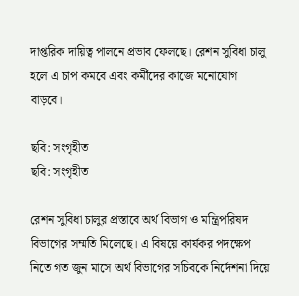দাপ্তরিক দায়িত্ব পালনে প্রভাব ফেলছে। রেশন সুবিধা চালু হলে এ চাপ কমবে এবং কর্মীদের কাজে মনোযোগ বাড়বে।

ছবি: সংগৃহীত
ছবি: সংগৃহীত

রেশন সুবিধা চালুর প্রস্তাবে অর্থ বিভাগ ও মন্ত্রিপরিষদ বিভাগের সম্মতি মিলেছে। এ বিষয়ে কার্যকর পদক্ষেপ নিতে গত জুন মাসে অর্থ বিভাগের সচিবকে নির্দেশনা দিয়ে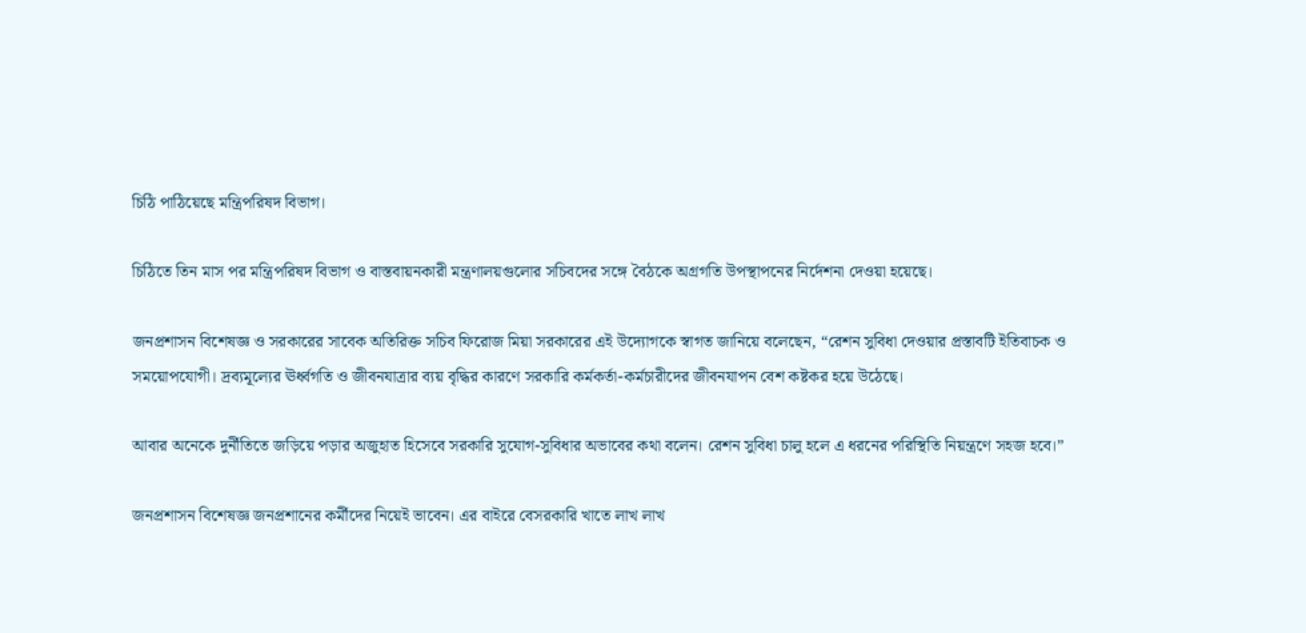চিঠি পাঠিয়েছে মন্ত্রিপরিষদ বিভাগ।

চিঠিতে তিন মাস পর মন্ত্রিপরিষদ বিভাগ ও বাস্তবায়নকারী মন্ত্রণালয়গুলোর সচিবদের সঙ্গে বৈঠকে অগ্রগতি উপস্থাপনের নির্দেশনা দেওয়া হয়েছে।

জনপ্রশাসন বিশেষজ্ঞ ও সরকারের সাবেক অতিরিক্ত সচিব ফিরোজ মিয়া সরকারের এই উদ্যোগকে স্বাগত জানিয়ে বলেছেন, “রেশন সুবিধা দেওয়ার প্রস্তাবটি ইতিবাচক ও সময়োপযোগী। দ্রব্যমূল্যের ঊর্ধ্বগতি ও জীবনযাত্রার ব্যয় বৃদ্ধির কারণে সরকারি কর্মকর্তা-কর্মচারীদের জীবনযাপন বেশ কষ্টকর হয়ে উঠেছে।

আবার অনেকে দুর্নীতিতে জড়িয়ে পড়ার অজুহাত হিসেবে সরকারি সুযোগ-সুবিধার অভাবের কথা বলেন। রেশন সুবিধা চালু হলে এ ধরনের পরিস্থিতি নিয়ন্ত্রণে সহজ হবে।”

জনপ্রশাসন বিশেষজ্ঞ জনপ্রশানের কর্মীদের নিয়েই ভাবেন। এর বাইরে বেসরকারি খাতে লাখ লাখ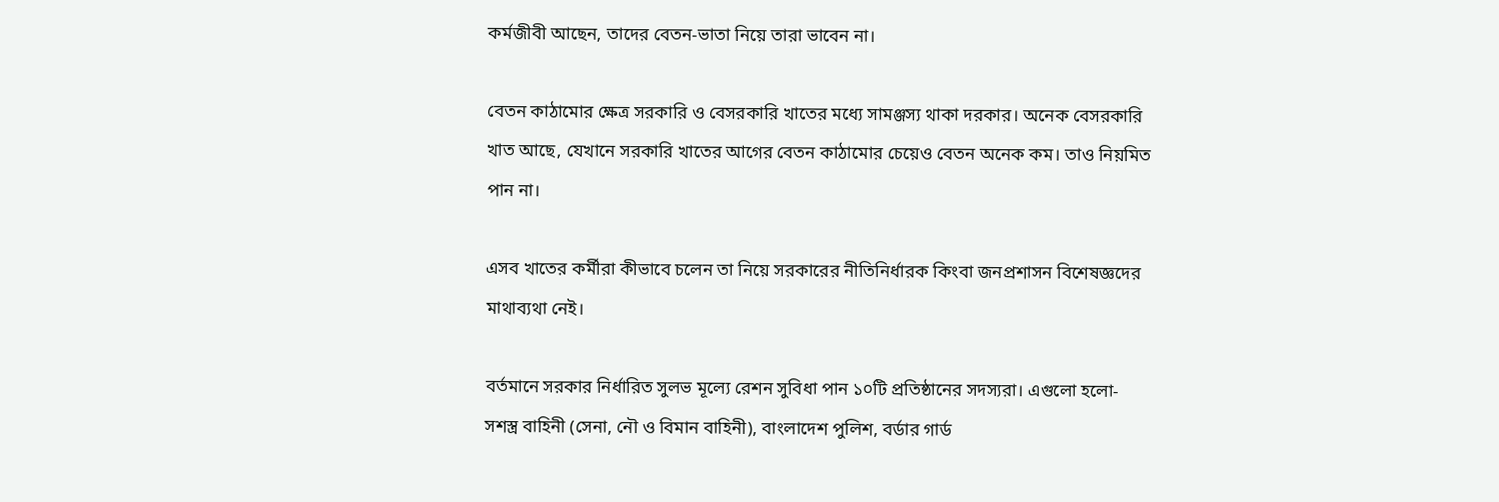কর্মজীবী আছেন, তাদের বেতন-ভাতা নিয়ে তারা ভাবেন না।

বেতন কাঠামোর ক্ষেত্র সরকারি ও বেসরকারি খাতের মধ্যে সামঞ্জস্য থাকা দরকার। অনেক বেসরকারি খাত আছে, যেখানে সরকারি খাতের আগের বেতন কাঠামোর চেয়েও বেতন অনেক কম। তাও নিয়মিত পান না।

এসব খাতের কর্মীরা কীভাবে চলেন তা নিয়ে সরকারের নীতিনির্ধারক কিংবা জনপ্রশাসন বিশেষজ্ঞদের মাথাব্যথা নেই।

বর্তমানে সরকার নির্ধারিত সুলভ মূল্যে রেশন সুবিধা পান ১০টি প্রতিষ্ঠানের সদস্যরা। এগুলো হলো- সশস্ত্র বাহিনী (সেনা, নৌ ও বিমান বাহিনী), বাংলাদেশ পুলিশ, বর্ডার গার্ড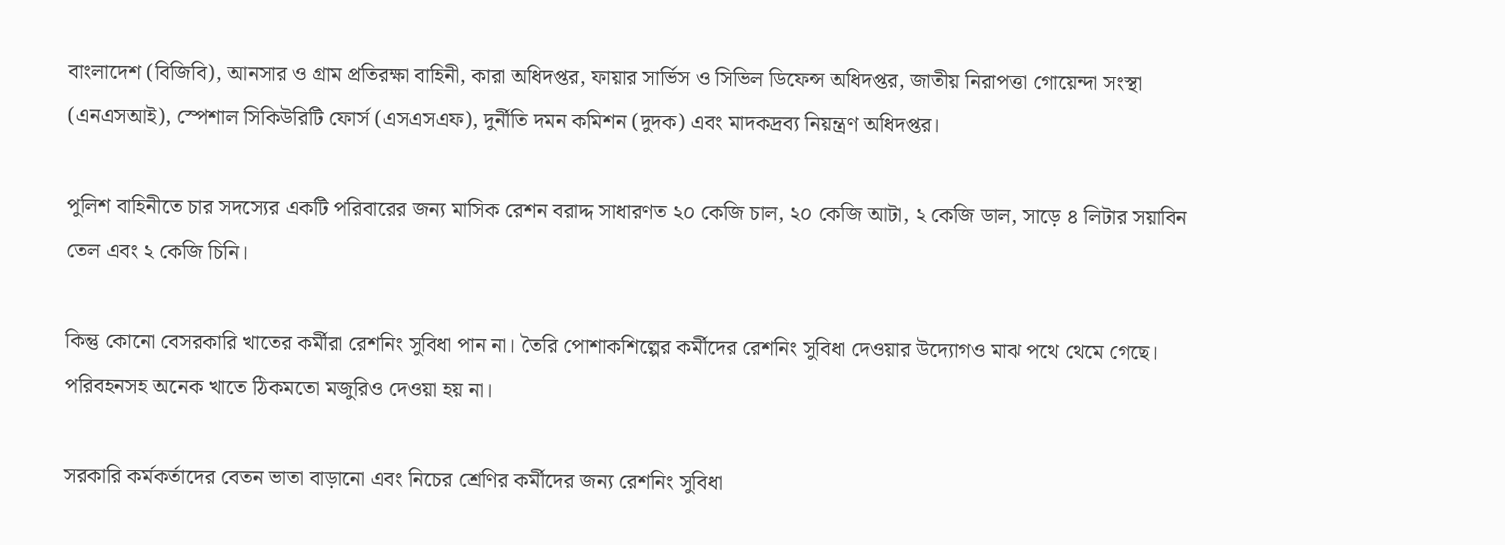বাংলাদেশ (বিজিবি), আনসার ও গ্রাম প্রতিরক্ষা বাহিনী, কারা অধিদপ্তর, ফায়ার সার্ভিস ও সিভিল ডিফেন্স অধিদপ্তর, জাতীয় নিরাপত্তা গোয়েন্দা সংস্থা (এনএসআই), স্পেশাল সিকিউরিটি ফোর্স (এসএসএফ), দুর্নীতি দমন কমিশন (দুদক) এবং মাদকদ্রব্য নিয়ন্ত্রণ অধিদপ্তর।

পুলিশ বাহিনীতে চার সদস্যের একটি পরিবারের জন্য মাসিক রেশন বরাদ্দ সাধারণত ২০ কেজি চাল, ২০ কেজি আটা, ২ কেজি ডাল, সাড়ে ৪ লিটার সয়াবিন তেল এবং ২ কেজি চিনি।

কিন্তু কোনো বেসরকারি খাতের কর্মীরা রেশনিং সুবিধা পান না। তৈরি পোশাকশিল্পের কর্মীদের রেশনিং সুবিধা দেওয়ার উদ্যোগও মাঝ পথে থেমে গেছে। পরিবহনসহ অনেক খাতে ঠিকমতো মজুরিও দেওয়া হয় না।

সরকারি কর্মকর্তাদের বেতন ভাতা বাড়ানো এবং নিচের শ্রেণির কর্মীদের জন্য রেশনিং সুবিধা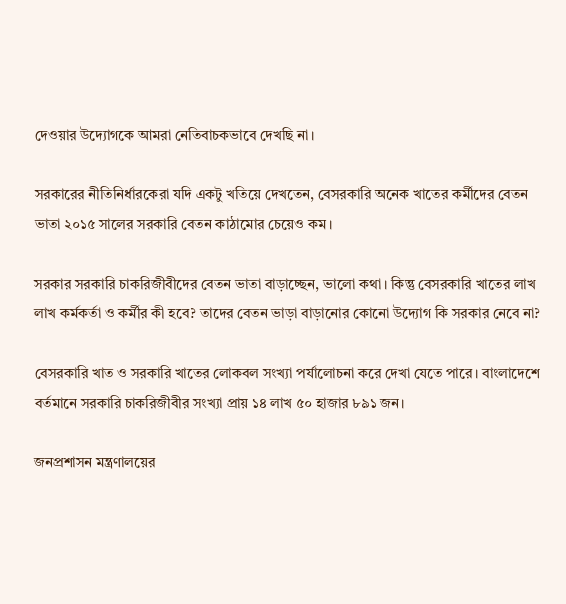দেওয়ার উদ্যোগকে আমরা নেতিবাচকভাবে দেখছি না।

সরকারের নীতিনির্ধারকেরা যদি একটু খতিয়ে দেখতেন, বেসরকারি অনেক খাতের কর্মীদের বেতন ভাতা ২০১৫ সালের সরকারি বেতন কাঠামোর চেয়েও কম।

সরকার সরকারি চাকরিজীবীদের বেতন ভাতা বাড়াচ্ছেন, ভালো কথা। কিন্তু বেসরকারি খাতের লাখ লাখ কর্মকর্তা ও কর্মীর কী হবে? তাদের বেতন ভাড়া বাড়ানোর কোনো উদ্যোগ কি সরকার নেবে না?

বেসরকারি খাত ও সরকারি খাতের লোকবল সংখ্যা পর্যালোচনা করে দেখা যেতে পারে। বাংলাদেশে বর্তমানে সরকারি চাকরিজীবীর সংখ্যা প্রায় ১৪ লাখ ৫০ হাজার ৮৯১ জন।

জনপ্রশাসন মন্ত্রণালয়ের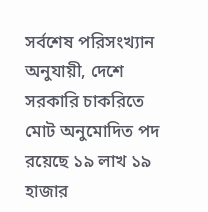সর্বশেষ পরিসংখ্যান অনুযায়ী, দেশে সরকারি চাকরিতে মোট অনুমোদিত পদ রয়েছে ১৯ লাখ ১৯ হাজার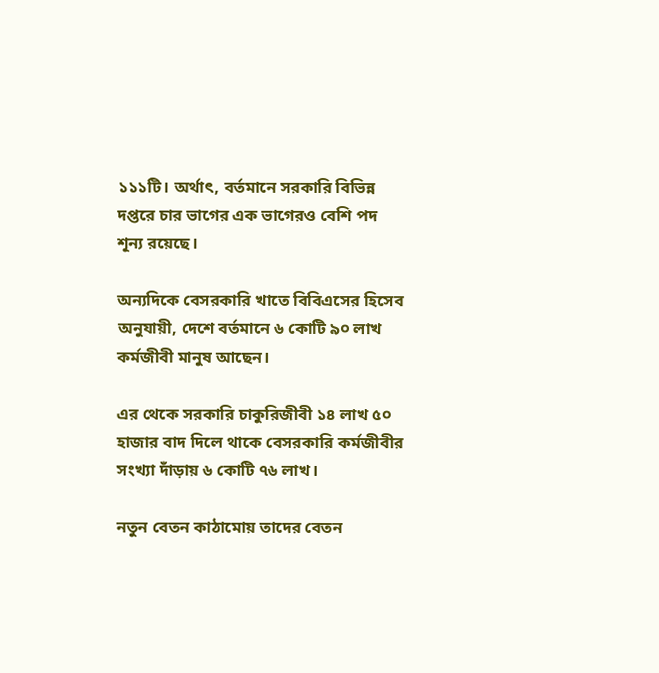১১১টি। অর্থাৎ, বর্তমানে সরকারি বিভিন্ন দপ্তরে চার ভাগের এক ভাগেরও বেশি পদ শূন্য রয়েছে।

অন্যদিকে বেসরকারি খাতে বিবিএসের হিসেব অনুযায়ী, দেশে বর্তমানে ৬ কোটি ৯০ লাখ কর্মজীবী মানুষ আছেন।

এর থেকে সরকারি চাকুরিজীবী ১৪ লাখ ৫০ হাজার বাদ দিলে থাকে বেসরকারি কর্মজীবীর সংখ্যা দাঁড়ায় ৬ কোটি ৭৬ লাখ।

নতুন বেতন কাঠামোয় তাদের বেতন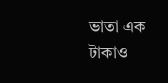ভাতা এক টাকাও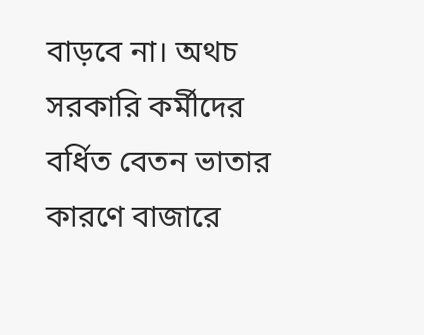বাড়বে না। অথচ সরকারি কর্মীদের বর্ধিত বেতন ভাতার কারণে বাজারে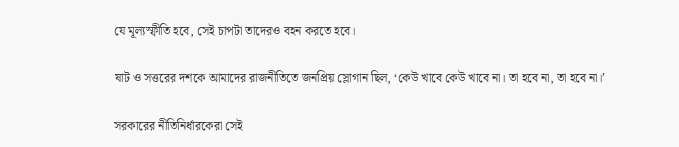যে মূল্যস্ফীতি হবে, সেই চাপটা তাদেরও বহন করতে হবে।

ষাট ও সত্তরের দশকে আমাদের রাজনীতিতে জনপ্রিয় স্লোগান ছিল, ‘কেউ খাবে কেউ খাবে না। তা হবে না, তা হবে না।’

সরকারের নীতিনির্ধারকেরা সেই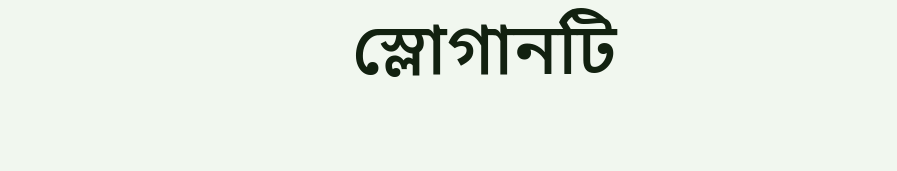স্লোগানটি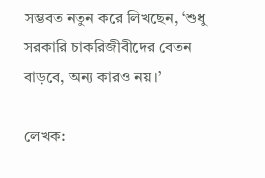সম্ভবত নতুন করে লিখছেন, ‘শুধু সরকারি চাকরিজীবীদের বেতন বাড়বে, অন্য কারও নয়।’

লেখক: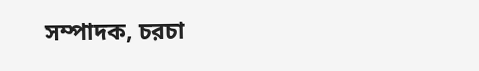সম্পাদক, চরচা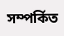সম্পর্কিত